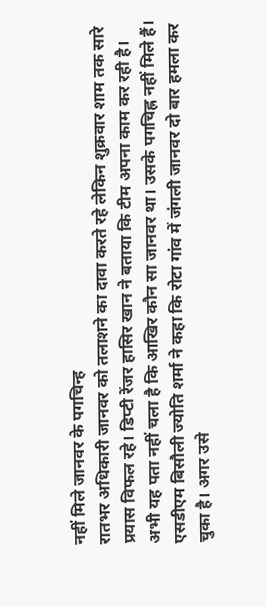नहीं मिले जानवर के पगचिन्ह
रातभर अधिकारी जानवर को तलाशने का दावा करते रहे लेकिन शुक्रवार शाम तक सारे प्रयास विफल रहे। डिप्टी रेंजर हासिर खान ने बताया कि टीम अपना काम कर रही है। अभी यह पता नहीं चला है कि आखिर कौन सा जानवर था। उसके पगचिह्न नहीं मिले हैं।
एसडीएम बिसौली ज्योति शर्मा ने कहा कि रोटा गांव में जंगली जानवर दो बार हमला कर चुका है। अगर उसे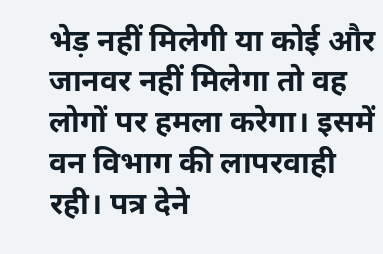भेड़ नहीं मिलेगी या कोई और जानवर नहीं मिलेगा तो वह लोगों पर हमला करेगा। इसमें वन विभाग की लापरवाही रही। पत्र देने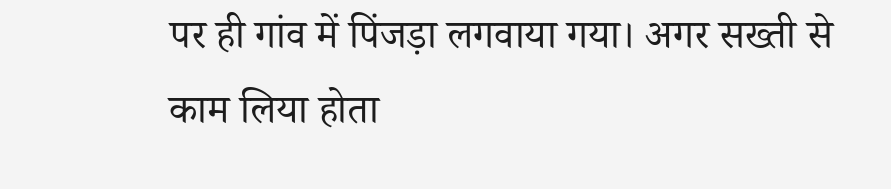पर ही गांव में पिंजड़ा लगवाया गया। अगर सख्ती से काम लिया होता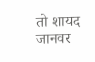तो शायद जानवर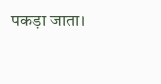पकड़ा जाता।